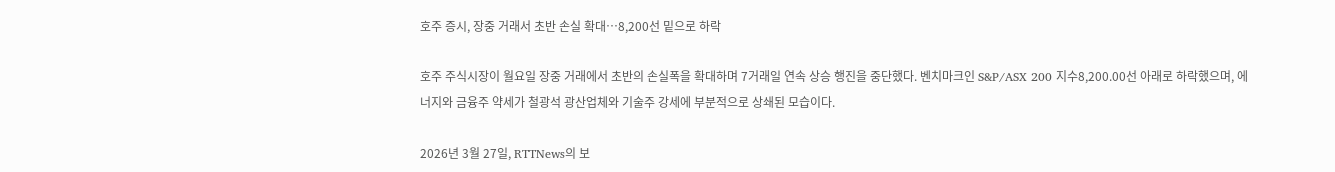호주 증시, 장중 거래서 초반 손실 확대…8,200선 밑으로 하락

호주 주식시장이 월요일 장중 거래에서 초반의 손실폭을 확대하며 7거래일 연속 상승 행진을 중단했다. 벤치마크인 S&P/ASX 200 지수8,200.00선 아래로 하락했으며, 에너지와 금융주 약세가 철광석 광산업체와 기술주 강세에 부분적으로 상쇄된 모습이다.

2026년 3월 27일, RTTNews의 보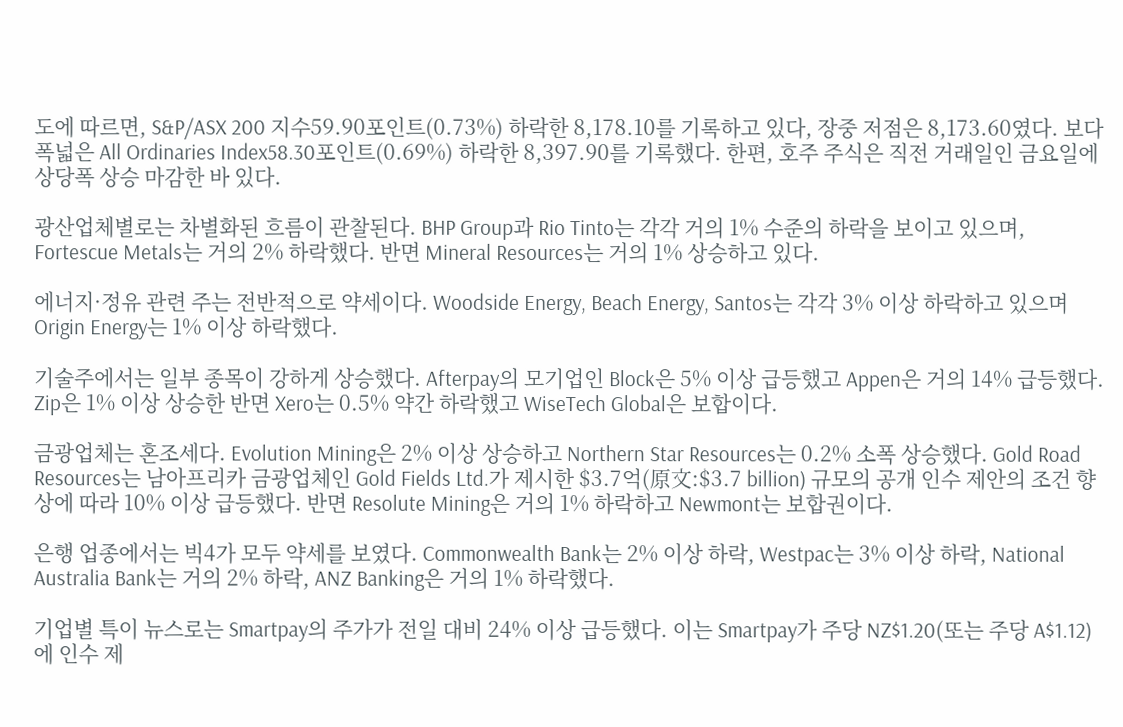도에 따르면, S&P/ASX 200 지수59.90포인트(0.73%) 하락한 8,178.10를 기록하고 있다, 장중 저점은 8,173.60였다. 보다 폭넓은 All Ordinaries Index58.30포인트(0.69%) 하락한 8,397.90를 기록했다. 한편, 호주 주식은 직전 거래일인 금요일에 상당폭 상승 마감한 바 있다.

광산업체별로는 차별화된 흐름이 관찰된다. BHP Group과 Rio Tinto는 각각 거의 1% 수준의 하락을 보이고 있으며, Fortescue Metals는 거의 2% 하락했다. 반면 Mineral Resources는 거의 1% 상승하고 있다.

에너지·정유 관련 주는 전반적으로 약세이다. Woodside Energy, Beach Energy, Santos는 각각 3% 이상 하락하고 있으며 Origin Energy는 1% 이상 하락했다.

기술주에서는 일부 종목이 강하게 상승했다. Afterpay의 모기업인 Block은 5% 이상 급등했고 Appen은 거의 14% 급등했다. Zip은 1% 이상 상승한 반면 Xero는 0.5% 약간 하락했고 WiseTech Global은 보합이다.

금광업체는 혼조세다. Evolution Mining은 2% 이상 상승하고 Northern Star Resources는 0.2% 소폭 상승했다. Gold Road Resources는 남아프리카 금광업체인 Gold Fields Ltd.가 제시한 $3.7억(原文:$3.7 billion) 규모의 공개 인수 제안의 조건 향상에 따라 10% 이상 급등했다. 반면 Resolute Mining은 거의 1% 하락하고 Newmont는 보합권이다.

은행 업종에서는 빅4가 모두 약세를 보였다. Commonwealth Bank는 2% 이상 하락, Westpac는 3% 이상 하락, National Australia Bank는 거의 2% 하락, ANZ Banking은 거의 1% 하락했다.

기업별 특이 뉴스로는 Smartpay의 주가가 전일 대비 24% 이상 급등했다. 이는 Smartpay가 주당 NZ$1.20(또는 주당 A$1.12)에 인수 제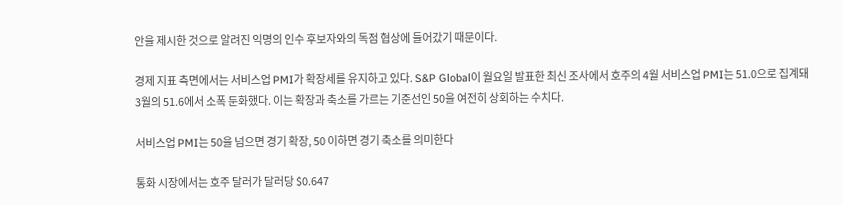안을 제시한 것으로 알려진 익명의 인수 후보자와의 독점 협상에 들어갔기 때문이다.

경제 지표 측면에서는 서비스업 PMI가 확장세를 유지하고 있다. S&P Global이 월요일 발표한 최신 조사에서 호주의 4월 서비스업 PMI는 51.0으로 집계돼 3월의 51.6에서 소폭 둔화했다. 이는 확장과 축소를 가르는 기준선인 50을 여전히 상회하는 수치다.

서비스업 PMI는 50을 넘으면 경기 확장, 50 이하면 경기 축소를 의미한다

통화 시장에서는 호주 달러가 달러당 $0.647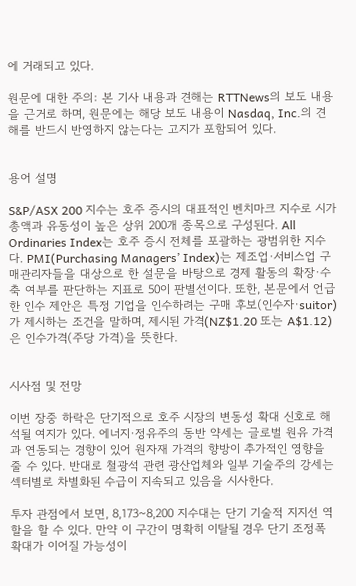에 거래되고 있다.

원문에 대한 주의: 본 기사 내용과 견해는 RTTNews의 보도 내용을 근거로 하며, 원문에는 해당 보도 내용이 Nasdaq, Inc.의 견해를 반드시 반영하지 않는다는 고지가 포함되어 있다.


용어 설명

S&P/ASX 200 지수는 호주 증시의 대표적인 벤치마크 지수로 시가총액과 유동성이 높은 상위 200개 종목으로 구성된다. All Ordinaries Index는 호주 증시 전체를 포괄하는 광범위한 지수다. PMI(Purchasing Managers’ Index)는 제조업·서비스업 구매관리자들을 대상으로 한 설문을 바탕으로 경제 활동의 확장·수축 여부를 판단하는 지표로 50이 판별선이다. 또한, 본문에서 언급한 인수 제안은 특정 기업을 인수하려는 구매 후보(인수자·suitor)가 제시하는 조건을 말하며, 제시된 가격(NZ$1.20 또는 A$1.12)은 인수가격(주당 가격)을 뜻한다.


시사점 및 전망

이번 장중 하락은 단기적으로 호주 시장의 변동성 확대 신호로 해석될 여지가 있다. 에너지·정유주의 동반 약세는 글로벌 원유 가격과 연동되는 경향이 있어 원자재 가격의 향방이 추가적인 영향을 줄 수 있다. 반대로 철광석 관련 광산업체와 일부 기술주의 강세는 섹터별로 차별화된 수급이 지속되고 있음을 시사한다.

투자 관점에서 보면, 8,173~8,200 지수대는 단기 기술적 지지선 역할을 할 수 있다. 만약 이 구간이 명확히 이탈될 경우 단기 조정폭 확대가 이어질 가능성이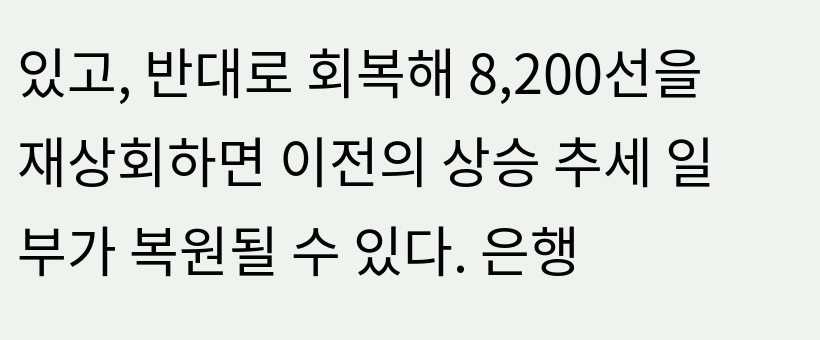있고, 반대로 회복해 8,200선을 재상회하면 이전의 상승 추세 일부가 복원될 수 있다. 은행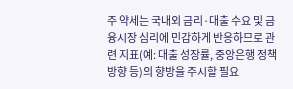주 약세는 국내외 금리·대출 수요 및 금융시장 심리에 민감하게 반응하므로 관련 지표(예: 대출 성장률, 중앙은행 정책 방향 등)의 향방을 주시할 필요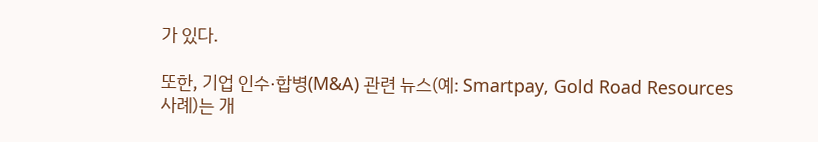가 있다.

또한, 기업 인수·합병(M&A) 관련 뉴스(예: Smartpay, Gold Road Resources 사례)는 개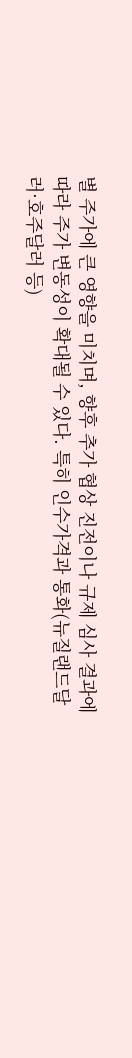별 주가에 큰 영향을 미치며, 향후 추가 협상 진전이나 규제 심사 결과에 따라 주가 변동성이 확대될 수 있다. 특히 인수가격과 통화(뉴질랜드달러·호주달러 등)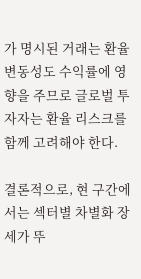가 명시된 거래는 환율 변동성도 수익률에 영향을 주므로 글로벌 투자자는 환율 리스크를 함께 고려해야 한다.

결론적으로, 현 구간에서는 섹터별 차별화 장세가 뚜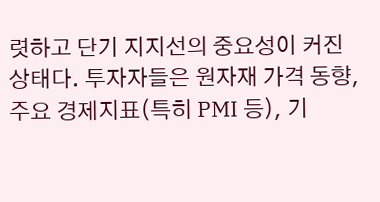렷하고 단기 지지선의 중요성이 커진 상태다. 투자자들은 원자재 가격 동향, 주요 경제지표(특히 PMI 등), 기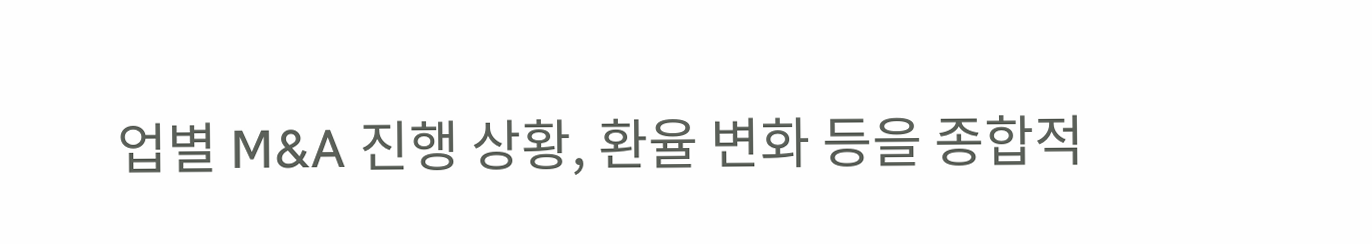업별 M&A 진행 상황, 환율 변화 등을 종합적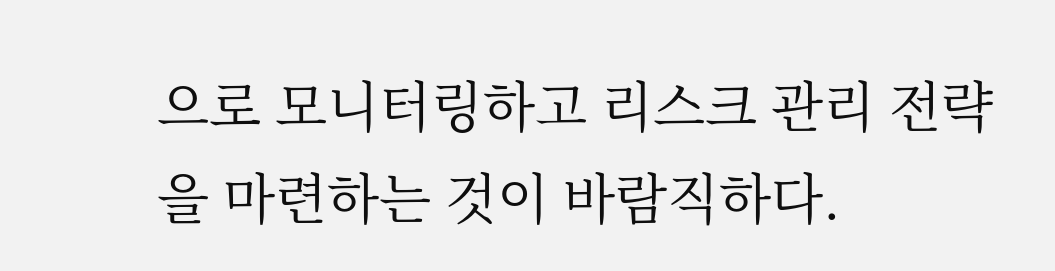으로 모니터링하고 리스크 관리 전략을 마련하는 것이 바람직하다.